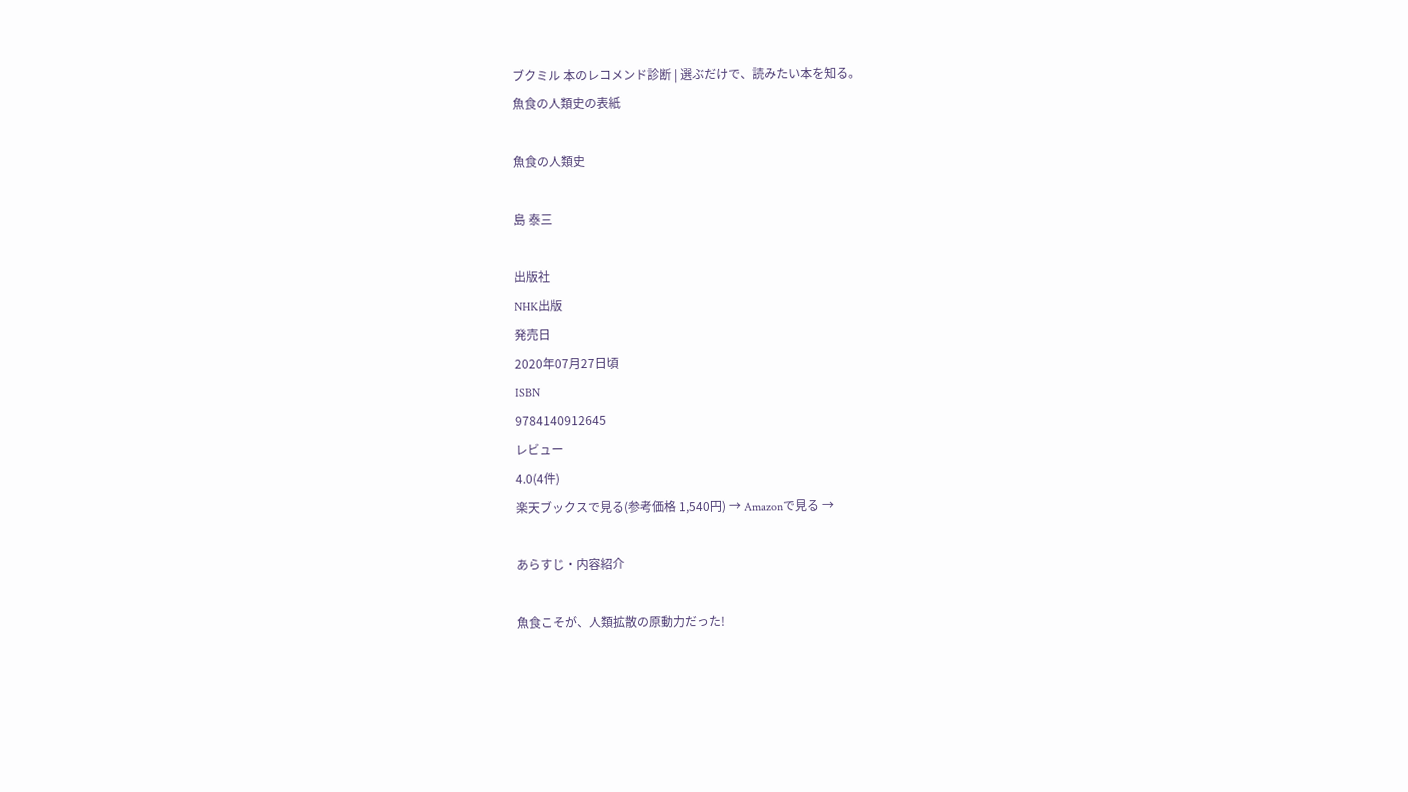ブクミル 本のレコメンド診断 | 選ぶだけで、読みたい本を知る。
魚食の人類史の表紙

魚食の人類史

島 泰三

出版社
NHK出版
発売日
2020年07月27日頃
ISBN
9784140912645
レビュー
4.0(4件)
楽天ブックスで見る(参考価格 1,540円) → Amazonで見る →

あらすじ・内容紹介

魚食こそが、人類拡散の原動力だった!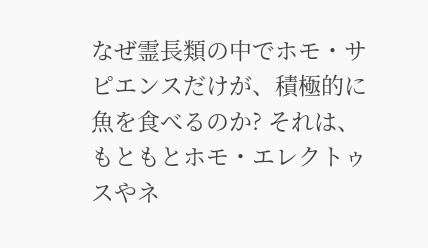なぜ霊長類の中でホモ・サピエンスだけが、積極的に魚を食べるのか? それは、もともとホモ・エレクトゥスやネ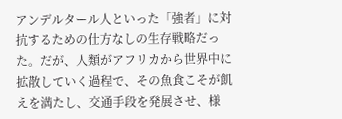アンデルタール人といった「強者」に対抗するための仕方なしの生存戦略だった。だが、人類がアフリカから世界中に拡散していく過程で、その魚食こそが飢えを満たし、交通手段を発展させ、様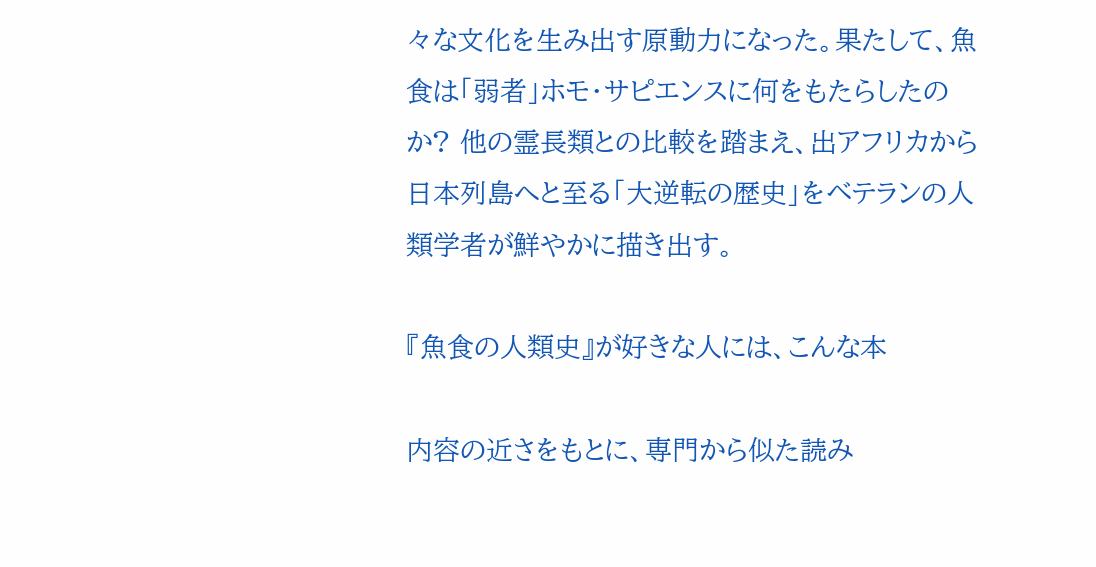々な文化を生み出す原動力になった。果たして、魚食は「弱者」ホモ・サピエンスに何をもたらしたのか? 他の霊長類との比較を踏まえ、出アフリカから日本列島へと至る「大逆転の歴史」をベテランの人類学者が鮮やかに描き出す。

『魚食の人類史』が好きな人には、こんな本

内容の近さをもとに、専門から似た読み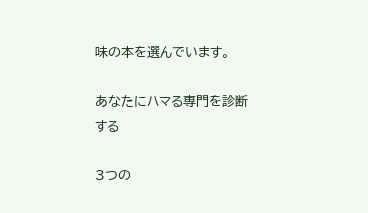味の本を選んでいます。

あなたにハマる専門を診断する

3つの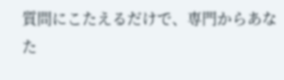質問にこたえるだけで、専門からあなた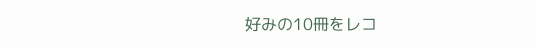好みの10冊をレコ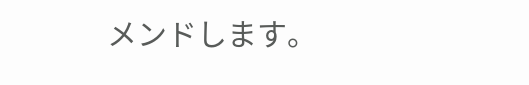メンドします。